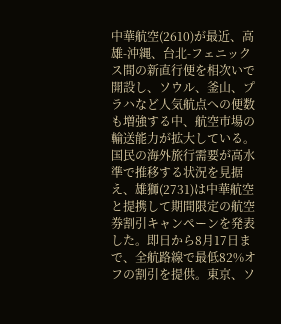中華航空(2610)が最近、高雄-沖縄、台北-フェニックス間の新直行便を相次いで開設し、ソウル、釜山、プラハなど人気航点への便数も増強する中、航空市場の輸送能力が拡大している。国民の海外旅行需要が高水準で推移する状況を見据え、雄獅(2731)は中華航空と提携して期間限定の航空券割引キャンペーンを発表した。即日から8月17日まで、全航路線で最低82%オフの割引を提供。東京、ソ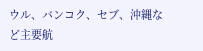ウル、バンコク、セブ、沖縄など主要航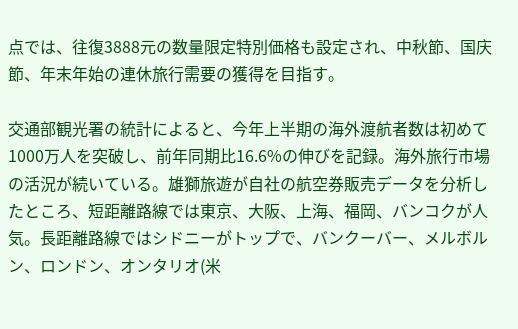点では、往復3888元の数量限定特別価格も設定され、中秋節、国庆節、年末年始の連休旅行需要の獲得を目指す。

交通部観光署の統計によると、今年上半期の海外渡航者数は初めて1000万人を突破し、前年同期比16.6%の伸びを記録。海外旅行市場の活況が続いている。雄獅旅遊が自社の航空券販売データを分析したところ、短距離路線では東京、大阪、上海、福岡、バンコクが人気。長距離路線ではシドニーがトップで、バンクーバー、メルボルン、ロンドン、オンタリオ(米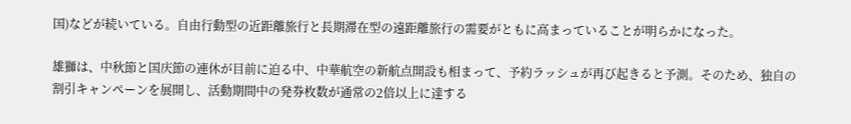国)などが続いている。自由行動型の近距離旅行と長期滞在型の遠距離旅行の需要がともに高まっていることが明らかになった。

雄獅は、中秋節と国庆節の連休が目前に迫る中、中華航空の新航点開設も相まって、予約ラッシュが再び起きると予測。そのため、独自の割引キャンペーンを展開し、活動期間中の発券枚数が通常の2倍以上に達する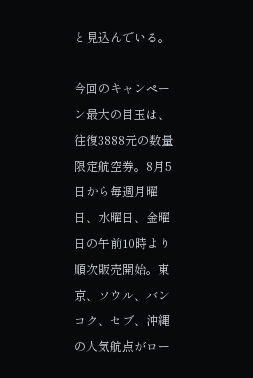と見込んでいる。

今回のキャンペーン最大の目玉は、往復3888元の数量限定航空券。8月5日から毎週月曜日、水曜日、金曜日の午前10時より順次販売開始。東京、ソウル、バンコク、セブ、沖縄の人気航点がロー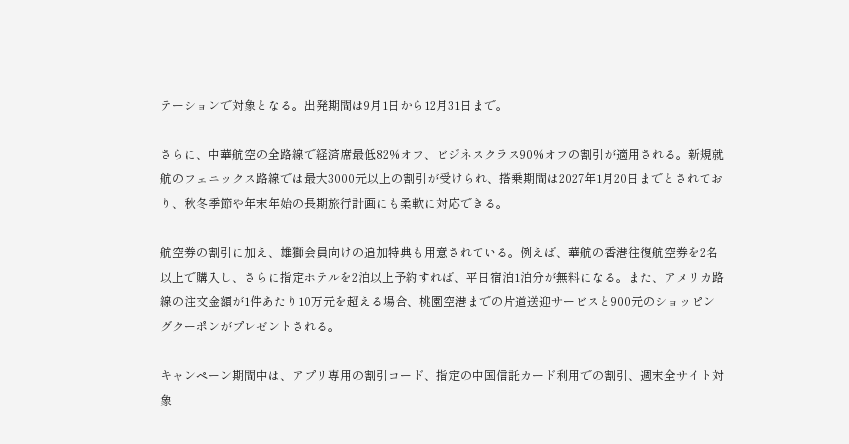テーションで対象となる。出発期間は9月1日から12月31日まで。

さらに、中華航空の全路線で経済席最低82%オフ、ビジネスクラス90%オフの割引が適用される。新規就航のフェニックス路線では最大3000元以上の割引が受けられ、搭乗期間は2027年1月20日までとされており、秋冬季節や年末年始の長期旅行計画にも柔軟に対応できる。

航空券の割引に加え、雄獅会員向けの追加特典も用意されている。例えば、華航の香港往復航空券を2名以上で購入し、さらに指定ホテルを2泊以上予約すれば、平日宿泊1泊分が無料になる。また、アメリカ路線の注文金額が1件あたり10万元を超える場合、桃園空港までの片道送迎サービスと900元のショッピングクーポンがプレゼントされる。

キャンペーン期間中は、アプリ専用の割引コード、指定の中国信託カード利用での割引、週末全サイト対象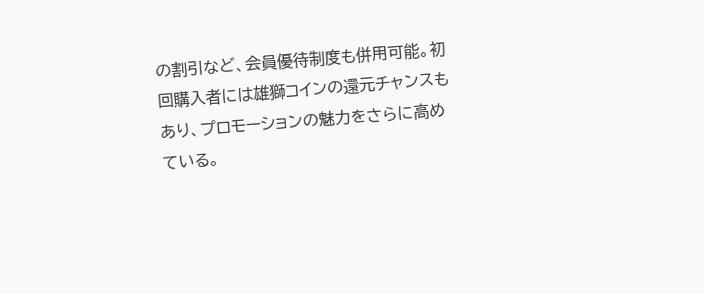の割引など、会員優待制度も併用可能。初回購入者には雄獅コインの還元チャンスもあり、プロモーションの魅力をさらに高めている。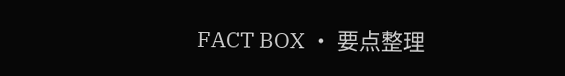FACT BOX ・ 要点整理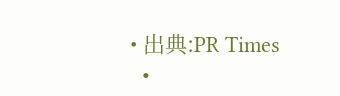• 出典:PR Times
  •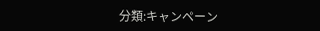分類:キャンペーン